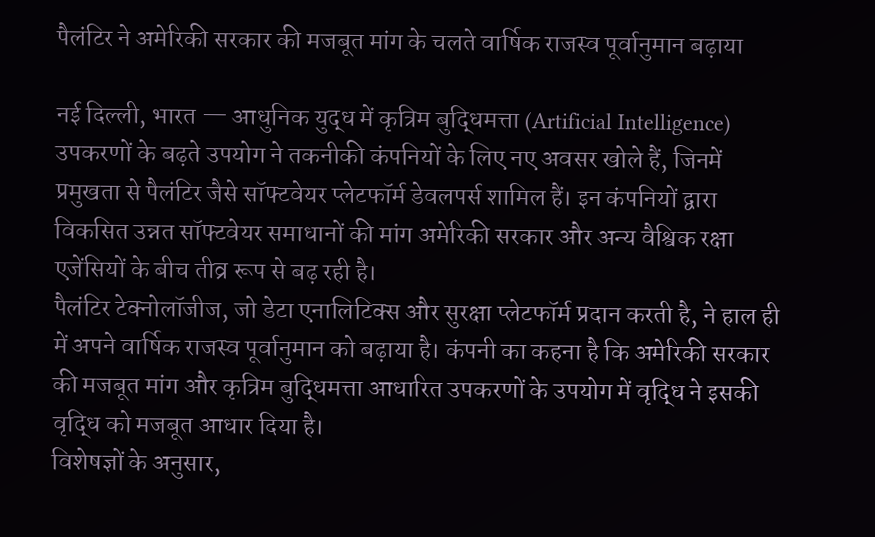पैलंटिर ने अमेरिकी सरकार की मजबूत मांग के चलते वार्षिक राजस्व पूर्वानुमान बढ़ाया

नई दिल्ली, भारत — आधुनिक युद्ध में कृत्रिम बुद्धिमत्ता (Artificial Intelligence) उपकरणों के बढ़ते उपयोग ने तकनीकी कंपनियों के लिए नए अवसर खोले हैं, जिनमें प्रमुखता से पैलंटिर जैसे सॉफ्टवेयर प्लेटफॉर्म डेवलपर्स शामिल हैं। इन कंपनियों द्वारा विकसित उन्नत सॉफ्टवेयर समाधानों की मांग अमेरिकी सरकार और अन्य वैश्विक रक्षा एजेंसियों के बीच तीव्र रूप से बढ़ रही है।
पैलंटिर टेक्नोलॉजीज, जो डेटा एनालिटिक्स और सुरक्षा प्लेटफॉर्म प्रदान करती है, ने हाल ही में अपने वार्षिक राजस्व पूर्वानुमान को बढ़ाया है। कंपनी का कहना है कि अमेरिकी सरकार की मजबूत मांग और कृत्रिम बुद्धिमत्ता आधारित उपकरणों के उपयोग में वृद्धि ने इसकी वृद्धि को मजबूत आधार दिया है।
विशेषज्ञों के अनुसार,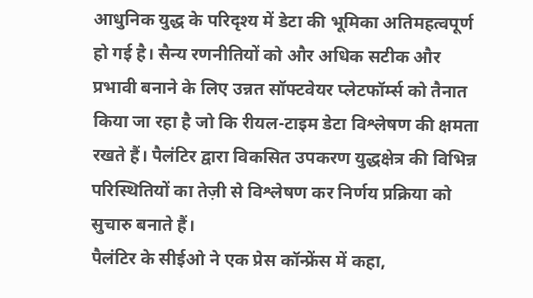आधुनिक युद्ध के परिदृश्य में डेटा की भूमिका अतिमहत्वपूर्ण हो गई है। सैन्य रणनीतियों को और अधिक सटीक और प्रभावी बनाने के लिए उन्नत सॉफ्टवेयर प्लेटफॉर्म्स को तैनात किया जा रहा है जो कि रीयल-टाइम डेटा विश्लेषण की क्षमता रखते हैं। पैलंटिर द्वारा विकसित उपकरण युद्धक्षेत्र की विभिन्न परिस्थितियों का तेज़ी से विश्लेषण कर निर्णय प्रक्रिया को सुचारु बनाते हैं।
पैलंटिर के सीईओ ने एक प्रेस कॉन्फ्रेंस में कहा,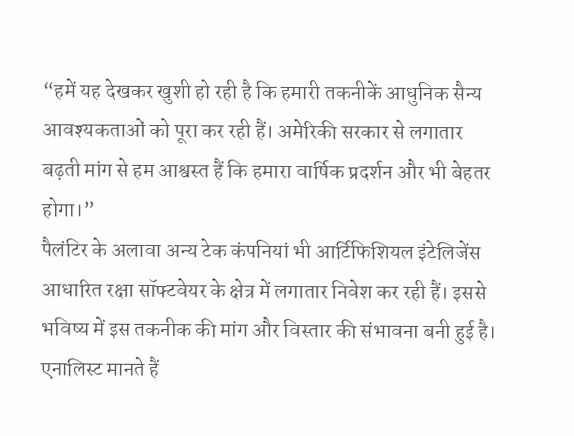“हमें यह देखकर खुशी हो रही है कि हमारी तकनीकें आधुनिक सैन्य आवश्यकताओं को पूरा कर रही हैं। अमेरिकी सरकार से लगातार बढ़ती मांग से हम आश्वस्त हैं कि हमारा वार्षिक प्रदर्शन और भी बेहतर होगा।”
पैलंटिर के अलावा अन्य टेक कंपनियां भी आर्टिफिशियल इंटेलिजेंस आधारित रक्षा सॉफ्टवेयर के क्षेत्र में लगातार निवेश कर रही हैं। इससे भविष्य में इस तकनीक की मांग और विस्तार की संभावना बनी हुई है। एनालिस्ट मानते हैं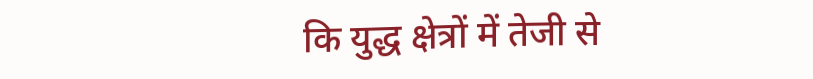कि युद्ध क्षेत्रों में तेजी से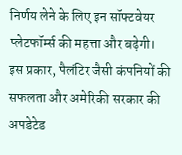निर्णय लेने के लिए इन सॉफ्टवेयर प्लेटफॉर्म्स की महत्ता और बढ़ेगी।
इस प्रकार, पैलंटिर जैसी कंपनियों की सफलता और अमेरिकी सरकार की अपडेटेड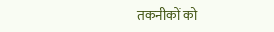तकनीकों को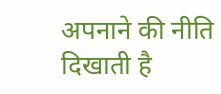अपनाने की नीति दिखाती है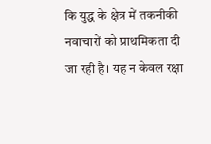कि युद्ध के क्षेत्र में तकनीकी नवाचारों को प्राथमिकता दी जा रही है। यह न केवल रक्षा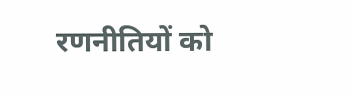रणनीतियों को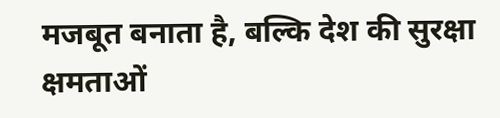मजबूत बनाता है, बल्कि देश की सुरक्षा क्षमताओं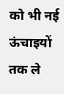को भी नई ऊंचाइयों तक ले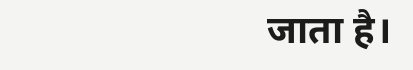जाता है।